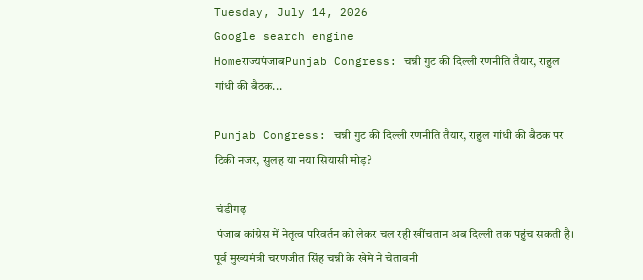Tuesday, July 14, 2026
Google search engine
Homeराज्यपंजाबPunjab Congress: चन्नी गुट की दिल्ली रणनीति तैयार, राहुल गांधी की बैठक...

Punjab Congress: चन्नी गुट की दिल्ली रणनीति तैयार, राहुल गांधी की बैठक पर टिकी नजर, सुलह या नया सियासी मोड़?

 चंडीगढ़
 पंजाब कांग्रेस में नेतृत्व परिवर्तन को लेकर चल रही खींचतान अब दिल्ली तक पहुंच सकती है। पूर्व मुख्यमंत्री चरणजीत सिंह चन्नी के खेमे ने चेतावनी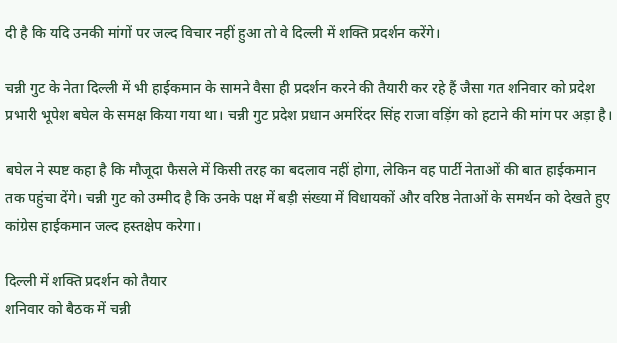दी है कि यदि उनकी मांगों पर जल्द विचार नहीं हुआ तो वे दिल्ली में शक्ति प्रदर्शन करेंगे।

चन्नी गुट के नेता दिल्ली में भी हाईकमान के सामने वैसा ही प्रदर्शन करने की तैयारी कर रहे हैं जैसा गत शनिवार को प्रदेश प्रभारी भूपेश बघेल के समक्ष किया गया था। चन्नी गुट प्रदेश प्रधान अमरिंदर सिंह राजा वड़िंग को हटाने की मांग पर अड़ा है।

बघेल ने स्पष्ट कहा है कि मौजूदा फैसले में किसी तरह का बदलाव नहीं होगा, लेकिन वह पार्टी नेताओं की बात हाईकमान तक पहुंचा देंगे। चन्नी गुट को उम्मीद है कि उनके पक्ष में बड़ी संख्या में विधायकों और वरिष्ठ नेताओं के समर्थन को देखते हुए कांग्रेस हाईकमान जल्द हस्तक्षेप करेगा।

दिल्ली में शक्ति प्रदर्शन को तैयार
शनिवार को बैठक में चन्नी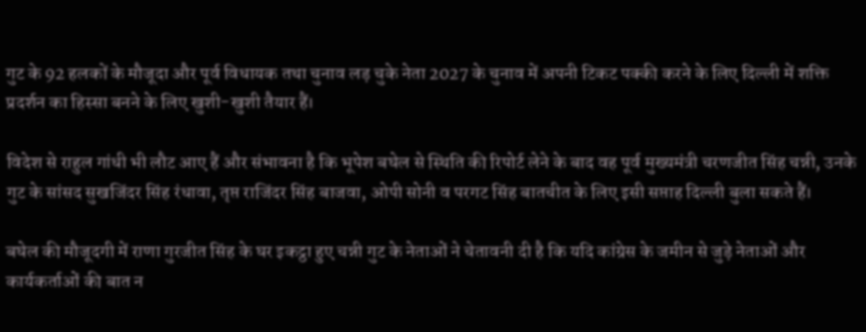गुट के 92 हलकों के मौजूदा और पूर्व विधायक तथा चुनाव लड़ चुके नेता 2027 के चुनाव में अपनी टिकट पक्की करने के लिए दिल्ली में शक्ति प्रदर्शन का हिस्सा बनने के लिए खुशी-खुशी तैयार हैं।

विदेश से राहुल गांधी भी लौट आए हैं और संभावना है कि भूपेश बघेल से स्थिति की रिपोर्ट लेने के बाद वह पूर्व मुख्यमंत्री चरणजीत सिंह चन्नी, उनके गुट के सांसद सुखजिंदर सिंह रंधावा, तृप्त राजिंदर सिंह बाजवा, ओपी सोनी व परगट सिंह बातचीत के लिए इसी सप्ताह दिल्ली बुला सकते हैं।

बघेल की मौजूदगी में राणा गुरजीत सिंह के घर इकट्ठा हुए चन्नी गुट के नेताओं ने चेतावनी दी है कि यदि कांग्रेस के जमीन से जुड़े नेताओं और कार्यकर्ताओं की बात न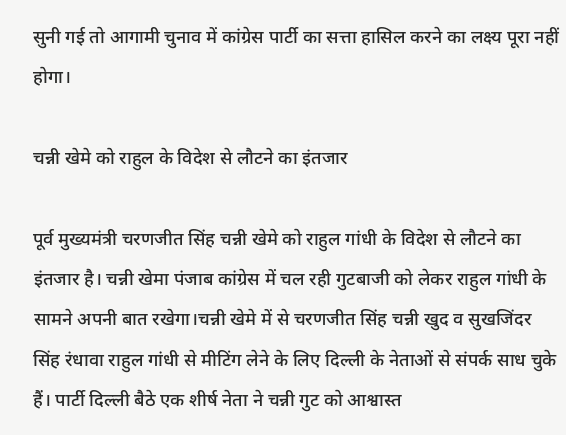सुनी गई तो आगामी चुनाव में कांग्रेस पार्टी का सत्ता हासिल करने का लक्ष्य पूरा नहीं होगा।

चन्नी खेमे को राहुल के विदेश से लौटने का इंतजार

पूर्व मुख्यमंत्री चरणजीत सिंह चन्नी खेमे को राहुल गांधी के विदेश से लौटने का इंतजार है। चन्नी खेमा पंजाब कांग्रेस में चल रही गुटबाजी को लेकर राहुल गांधी के सामने अपनी बात रखेगा।चन्नी खेमे में से चरणजीत सिंह चन्नी खुद व सुखजिंदर सिंह रंधावा राहुल गांधी से मीटिंग लेने के लिए दिल्ली के नेताओं से संपर्क साध चुके हैं। पार्टी दिल्ली बैठे एक शीर्ष नेता ने चन्नी गुट को आश्वास्त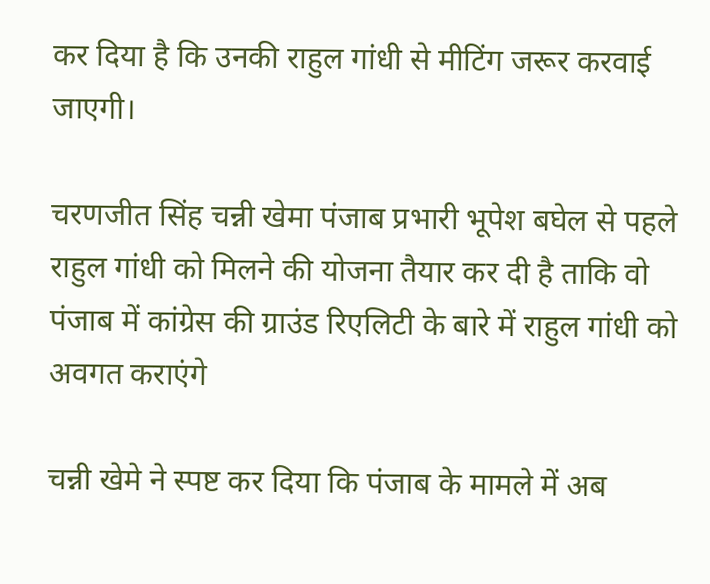कर दिया है कि उनकी राहुल गांधी से मीटिंग जरूर करवाई जाएगी।

चरणजीत सिंह चन्नी खेमा पंजाब प्रभारी भूपेश बघेल से पहले राहुल गांधी को मिलने की योजना तैयार कर दी है ताकि वो पंजाब में कांग्रेस की ग्राउंड रिएलिटी के बारे में राहुल गांधी को अवगत कराएंगे

चन्नी खेमे ने स्पष्ट कर दिया कि पंजाब के मामले में अब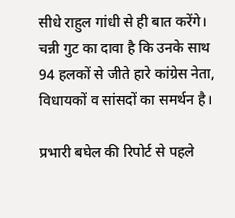सीधे राहुल गांधी से ही बात करेंगे। चन्नी गुट का दावा है कि उनके साथ 94 हलकों से जीते हारे कांग्रेस नेता, विधायकों व सांसदों का समर्थन है।

प्रभारी बघेल की रिपोर्ट से पहले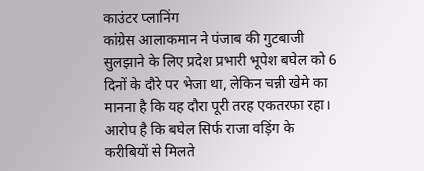काउंटर प्लानिंग
कांग्रेस आलाकमान ने पंजाब की गुटबाजी सुलझाने के लिए प्रदेश प्रभारी भूपेश बघेल को 6 दिनों के दौरे पर भेजा था, लेकिन चन्नी खेमे का मानना है कि यह दौरा पूरी तरह एकतरफा रहा। आरोप है कि बघेल सिर्फ राजा वड़िंग के करीबियों से मिलते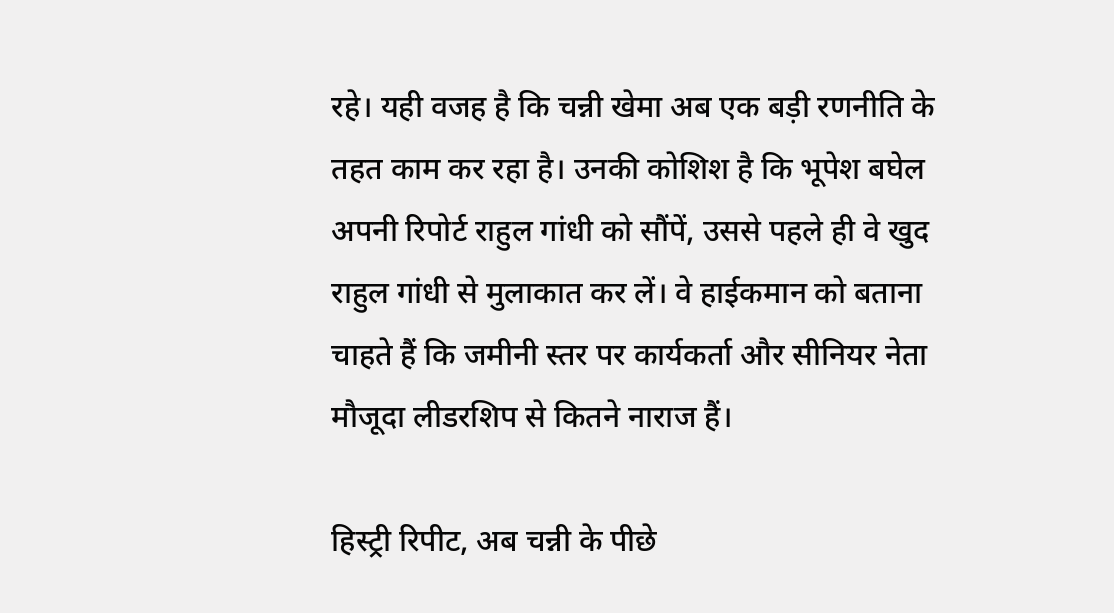रहे। यही वजह है कि चन्नी खेमा अब एक बड़ी रणनीति के तहत काम कर रहा है। उनकी कोशिश है कि भूपेश बघेल अपनी रिपोर्ट राहुल गांधी को सौंपें, उससे पहले ही वे खुद राहुल गांधी से मुलाकात कर लें। वे हाईकमान को बताना चाहते हैं कि जमीनी स्तर पर कार्यकर्ता और सीनियर नेता मौजूदा लीडरशिप से कितने नाराज हैं।

हिस्ट्री रिपीट, अब चन्नी के पीछे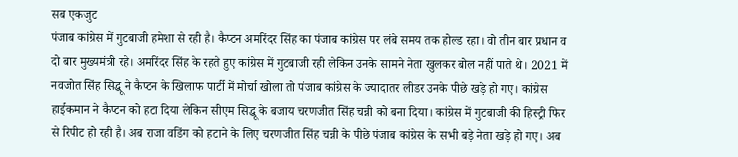सब एकजुट
पंजाब कांग्रेस में गुटबाजी हमेशा से रही है। कैप्टन अमरिंदर सिंह का पंजाब कांग्रेस पर लंबे समय तक होल्ड रहा। वो तीन बार प्रधान व दो बार मुख्यमंत्री रहे। अमरिंदर सिंह के रहते हुए कांग्रेस में गुटबाजी रही लेकिन उनके सामने नेता खुलकर बोल नहीं पाते थे। 2021 में नवजोत सिंह सिद्धू ने कैप्टन के खिलाफ पार्टी में मोर्चा खोला तो पंजाब कांग्रेस के ज्यादातर लीडर उनके पीछे खड़े हो गए। कांग्रेस हाईकमान ने कैप्टन को हटा दिया लेकिन सीएम सिद्धू के बजाय चरणजीत सिंह चन्नी को बना दिया। कांग्रेस में गुटबाजी की हिस्ट्री फिर से रिपीट हो रही है। अब राजा वडिंग को हटाने के लिए चरणजीत सिंह चन्नी के पीछे पंजाब कांग्रेस के सभी बड़े नेता खड़े हो गए। अब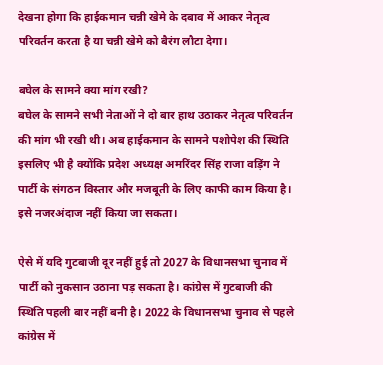देखना होगा कि हाईकमान चन्नी खेमे के दबाव में आकर नेतृत्व परिवर्तन करता है या चन्नी खेमे को बैरंग लौटा देगा।

बघेल के सामने क्या मांग रखी?
बघेल के सामने सभी नेताओं ने दो बार हाथ उठाकर नेतृत्व परिवर्तन की मांग भी रखी थी। अब हाईकमान के सामने पशोपेश की स्थिति इसलिए भी है क्योंकि प्रदेश अध्यक्ष अमरिंदर सिंह राजा वड़िंग ने पार्टी के संगठन विस्तार और मजबूती के लिए काफी काम किया है। इसे नजरअंदाज नहीं किया जा सकता।

ऐसे में यदि गुटबाजी दूर नहीं हुई तो 2027 के विधानसभा चुनाव में पार्टी को नुकसान उठाना पड़ सकता है। कांग्रेस में गुटबाजी की स्थिति पहली बार नहीं बनी है। 2022 के विधानसभा चुनाव से पहले कांग्रेस में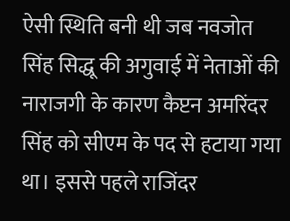ऐसी स्थिति बनी थी जब नवजोत सिंह सिद्धू की अगुवाई में नेताओं की नाराजगी के कारण कैप्टन अमरिंदर सिंह को सीएम के पद से हटाया गया था। इससे पहले राजिंदर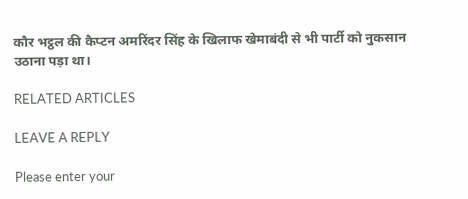कौर भट्ठल की कैप्टन अमरिंदर सिंह के खिलाफ खेमाबंदी से भी पार्टी को नुकसान उठाना पड़ा था।

RELATED ARTICLES

LEAVE A REPLY

Please enter your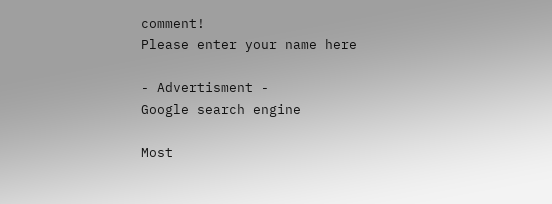comment!
Please enter your name here

- Advertisment -
Google search engine

Most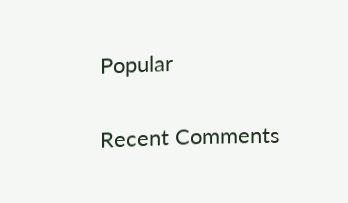Popular

Recent Comments